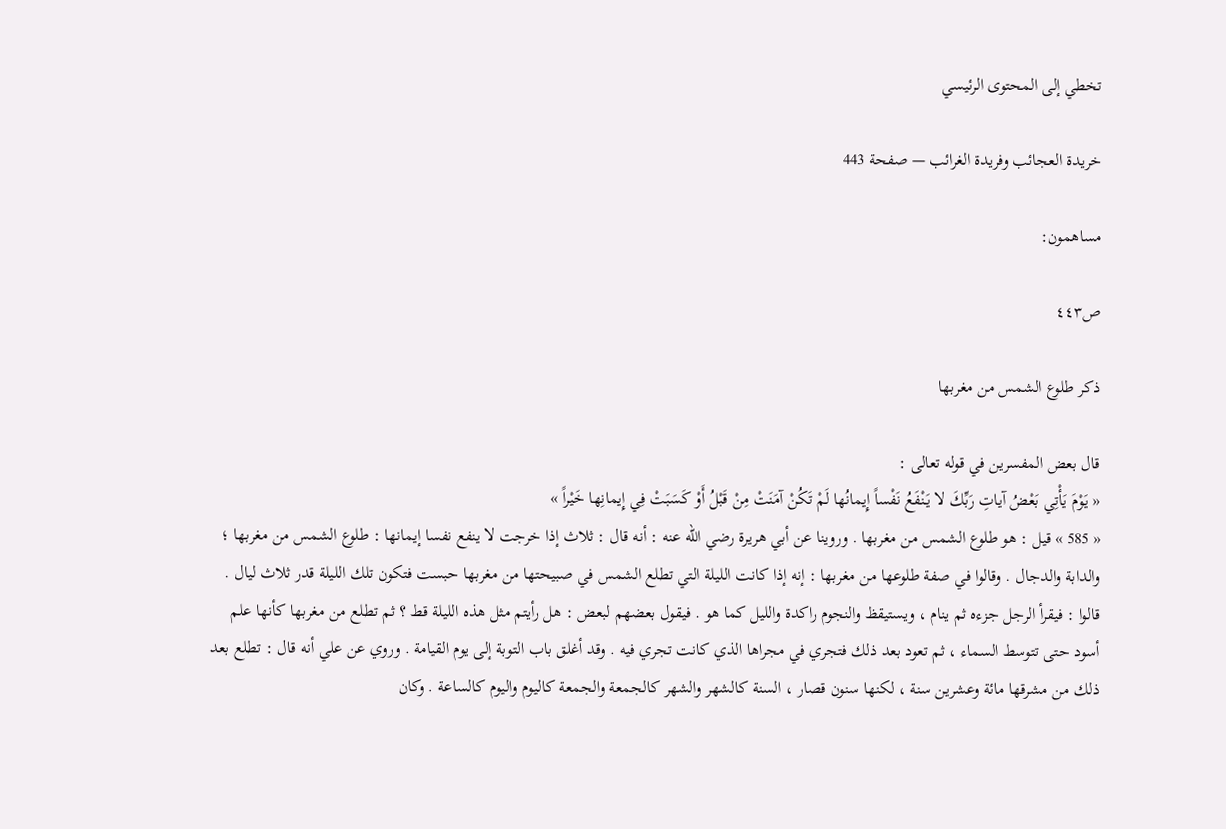تخطي إلى المحتوى الرئيسي

خريدة العجائب وفريدة الغرائب — صفحة 443

مساهمون:

ص٤٤٣

ذكر طلوع الشمس من مغربها

قال بعض المفسرين في قوله تعالى :
« يَوْمَ يَأْتِي بَعْضُ آياتِ رَبِّكَ لا يَنْفَعُ نَفْساً إِيمانُها لَمْ تَكُنْ آمَنَتْ مِنْ قَبْلُ أَوْ كَسَبَتْ فِي إِيمانِها خَيْراً »
« 585 » قيل : هو طلوع الشمس من مغربها . وروينا عن أبي هريرة رضي اللّه عنه : أنه قال : ثلاث إذا خرجت لا ينفع نفسا إيمانها : طلوع الشمس من مغربها ؛ والدابة والدجال . وقالوا في صفة طلوعها من مغربها : إنه إذا كانت الليلة التي تطلع الشمس في صبيحتها من مغربها حبست فتكون تلك الليلة قدر ثلاث ليال . قالوا : فيقرأ الرجل جزءه ثم ينام ، ويستيقظ والنجوم راكدة والليل كما هو . فيقول بعضهم لبعض : هل رأيتم مثل هذه الليلة قط ؟ ثم تطلع من مغربها كأنها علم أسود حتى تتوسط السماء ، ثم تعود بعد ذلك فتجري في مجراها الذي كانت تجري فيه . وقد أغلق باب التوبة إلى يوم القيامة . وروي عن علي أنه قال : تطلع بعد ذلك من مشرقها مائة وعشرين سنة ، لكنها سنون قصار ، السنة كالشهر والشهر كالجمعة والجمعة كاليوم واليوم كالساعة . وكان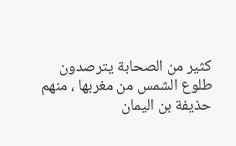كثير من الصحابة يترصدون طلوع الشمس من مغربها ، منهم حذيفة بن اليمان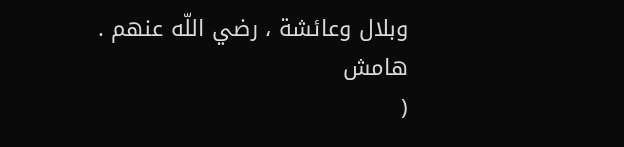وبلال وعائشة ، رضي اللّه عنهم .
هامش
(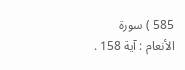585 ) سورة الأنعام : آية 158 .